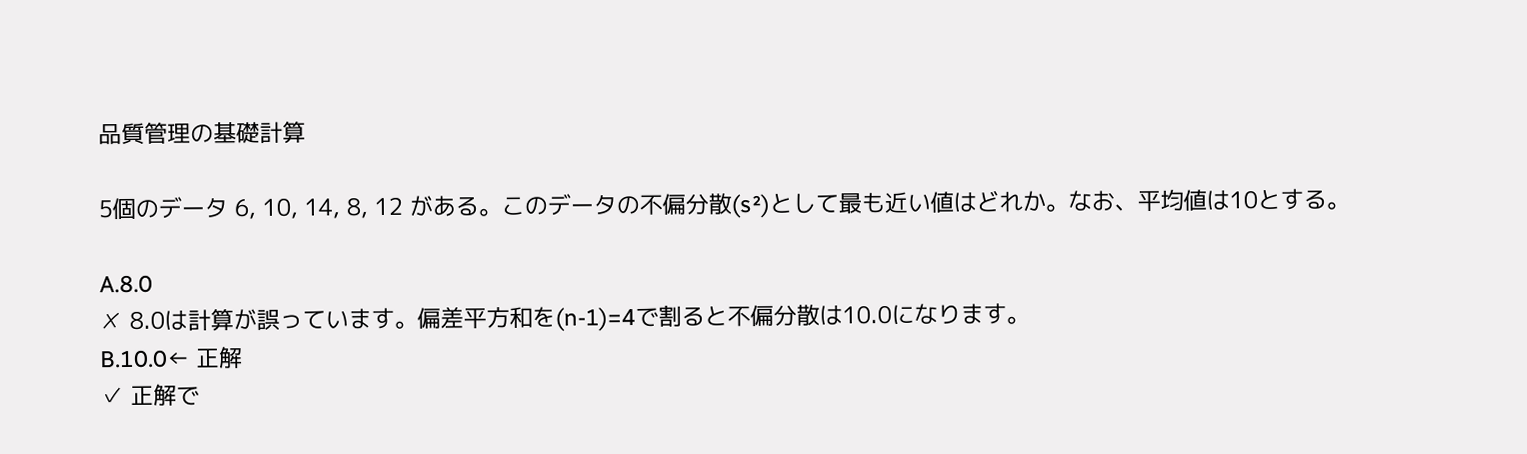品質管理の基礎計算

5個のデータ 6, 10, 14, 8, 12 がある。このデータの不偏分散(s²)として最も近い値はどれか。なお、平均値は10とする。

A.8.0
✗ 8.0は計算が誤っています。偏差平方和を(n-1)=4で割ると不偏分散は10.0になります。
B.10.0← 正解
✓ 正解で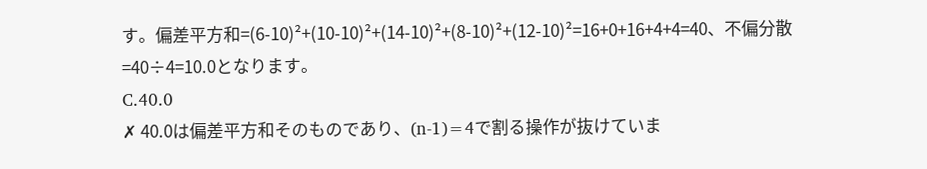す。偏差平方和=(6-10)²+(10-10)²+(14-10)²+(8-10)²+(12-10)²=16+0+16+4+4=40、不偏分散=40÷4=10.0となります。
C.40.0
✗ 40.0は偏差平方和そのものであり、(n-1)=4で割る操作が抜けていま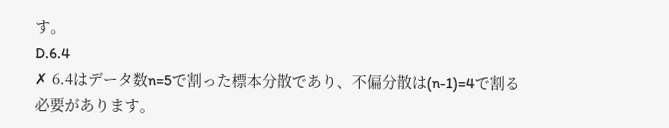す。
D.6.4
✗ 6.4はデータ数n=5で割った標本分散であり、不偏分散は(n-1)=4で割る必要があります。